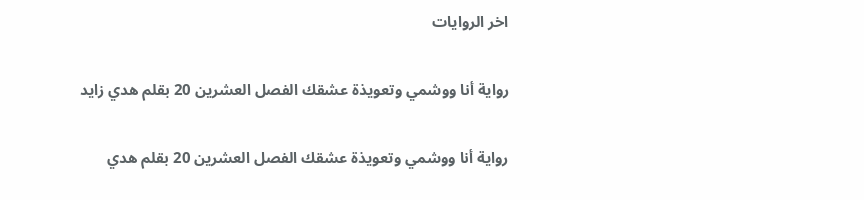اخر الروايات

رواية أنا ووشمي وتعويذة عشقك الفصل العشرين 20 بقلم هدي زايد

رواية أنا ووشمي وتعويذة عشقك الفصل العشرين 20 بقلم هدي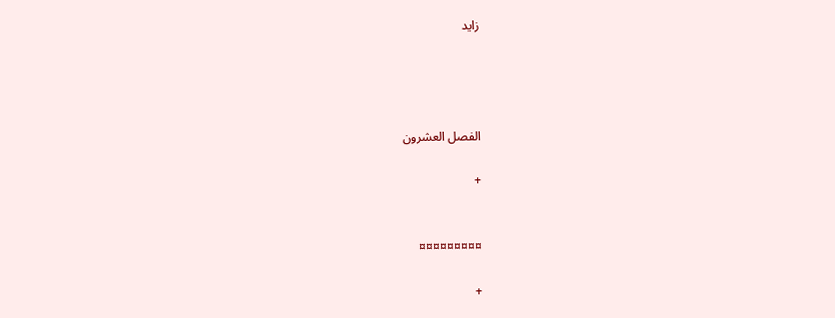زايد




الفصل العشرون

+


¤¤¤¤¤¤¤¤¤

+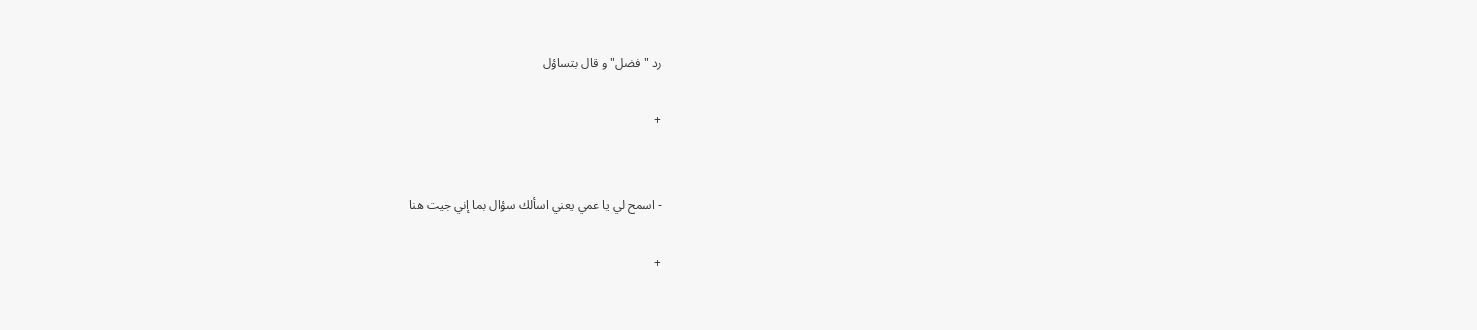رد " فضل" و قال بتساؤل

+


- اسمح لي يا عمي يعني اسألك سؤال بما إني جيت هنا

+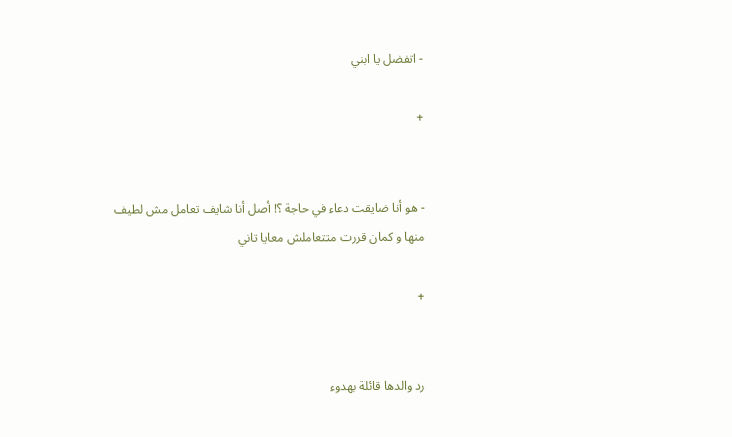- اتفضل يا ابني

+


- هو أنا ضايقت دعاء في حاجة ؟! أصل أنا شايف تعامل مش لطيف منها و كمان قررت متتعاملش معايا تاني

+


رد والدها قائلة بهدوء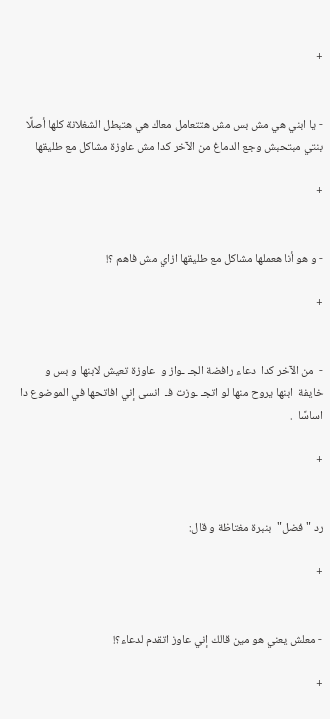+


- يا ابني هي مش بس مش هتتعامل معاك هي هتبطل الشغلانة كلها أصلًا بنتي مبتحبش وجع الدماغ من الآخر كدا مش عاوزة مشاكل مع طليقها

+


- و هو أنا هعملها مشاكل مع طليقها ازاي مش فاهم ؟!

+


-  من الآخر كدا  دعاء رافضة الجـ ـواز و  عاوزة تعيش لابنها و بس و خايفة  ابنها يروح منها لو اتجـ ـوزت فـ  انسى إني افاتحها في الموضوع دا اساسًا  .

+


رد " فضل"  بنبرة مغتاظة و قال:

+


- معلش يعني هو مين قالك إني عاوز اتقدم لدعاء؟!

+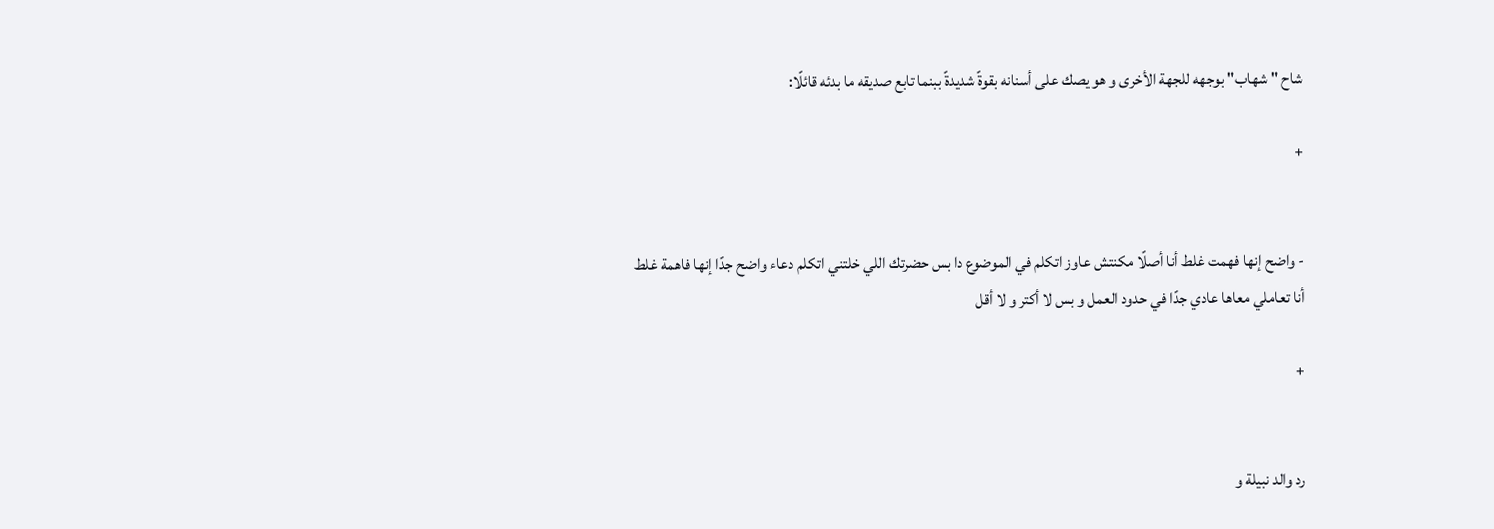شاح " شهاب" بوجهه للجهة الأخرى و هو يصك على أسنانه بقوةً شديدةً ببنما تابع صديقه ما بدئه قائلًا:

+


- واضح إنها فهمت غلط أنا أصلًا مكنتش عاوز اتكلم في الموضوع دا بس حضرتك اللي خلتني اتكلم دعاء واضح جدًا إنها فاهمة غلط أنا تعاملي معاها عادي جدًا في حدود العمل و بس لا أكتر و لا أقل

+


رد والد نبيلة و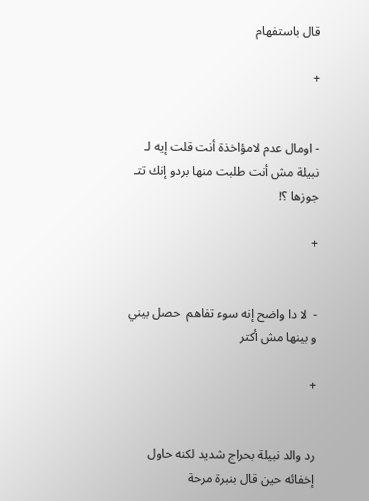قال باستفهام

+


- اومال عدم لامؤاخذة أنت قلت إيه لـ نبيلة مش أنت طلبت منها بردو إنك تتـ جوزها ؟!

+


-  لا دا واضح إنه سوء تفاهم  حصل بيني و بينها مش أكتر

+


رد والد نبيلة بحراج شديد لكنه حاول إخفائه حين قال بنبرة مرحة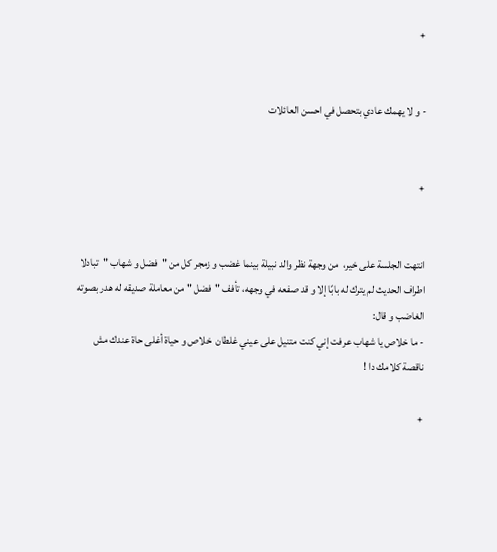+


- و لا يهمك عادي بتحصل في احسن العائلات


+


انتهت الجلسة على خير،  من وجهة نظر والد نبيلة بينما غضب و زمجر كل من "فضل و شهاب "  تبادلا اطراف الحديث لم يترك له بابًا إلا و قد صفعه في وجهه، تأفف "فضل " من معاملة صديقه له هدر بصوته الغاضب و قال:
- ما خلاص يا شهاب عرفت إني كنت متنيل على عيني غلطان  خلاص و حياة أغلى حاة عندك مش ناقصة كلامك دا !

+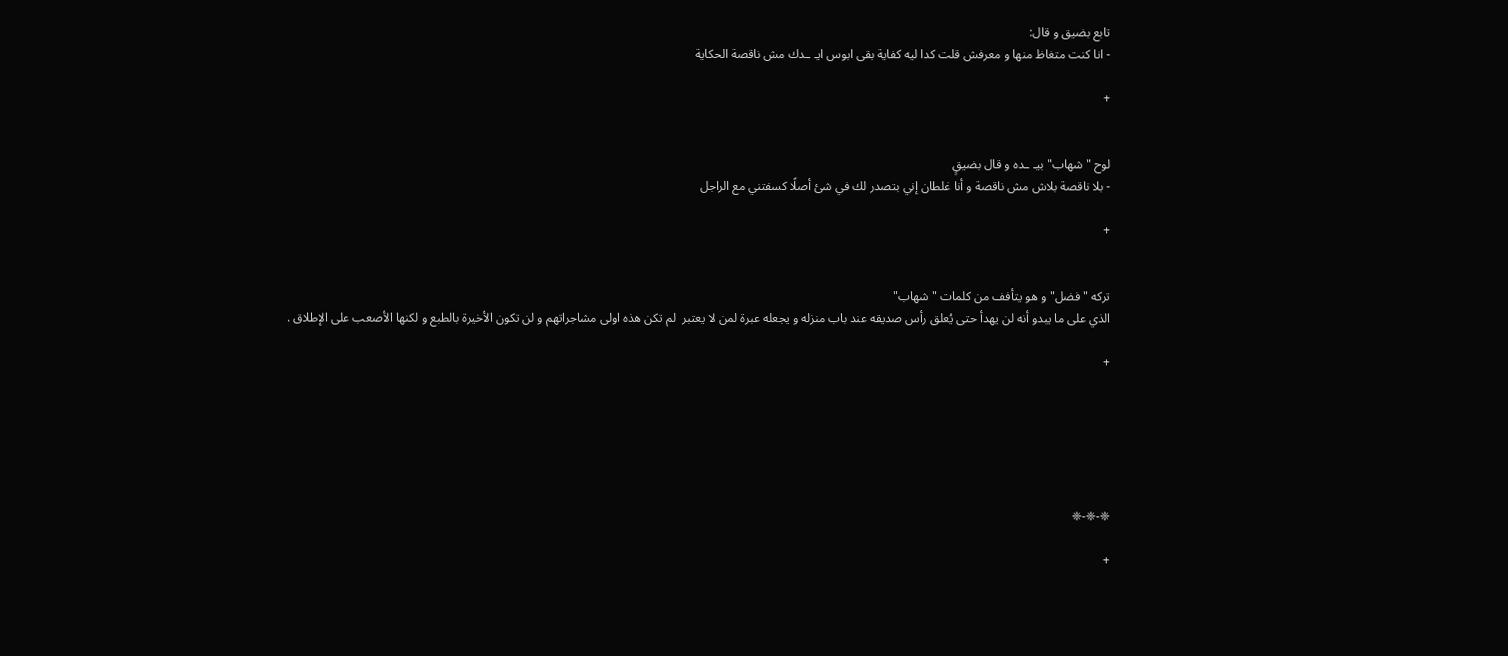تابع بضيق و قال:
- انا كنت متغاظ منها و معرفش قلت كدا ليه كفاية بقى ابوس ايـ ـدك مش ناقصة الحكاية

+


لوح "شهاب" بيـ ـده و قال بضيقٍ
- بلا ناقصة بلاش مش ناقصة و أنا غلطان إني بتصدر لك في شئ أصلًا كسفتني مع الراجل

+


تركه " فضل" و هو يتأفف من كلمات "شهاب"
الذي على ما يبدو أنه لن يهدأ حتى يُعلق رأس صديقه عند باب منزله و يجعله عبرة لمن لا يعتبر  لم تكن هذه اولى مشاجراتهم و لن تكون الأخيرة بالطبع و لكنها الأصعب على الإطلاق .

+






❈-❈-❈

+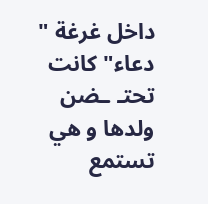داخل غرغة " دعاء" كانت  تحتـ ـضن ولدها و هي تستمع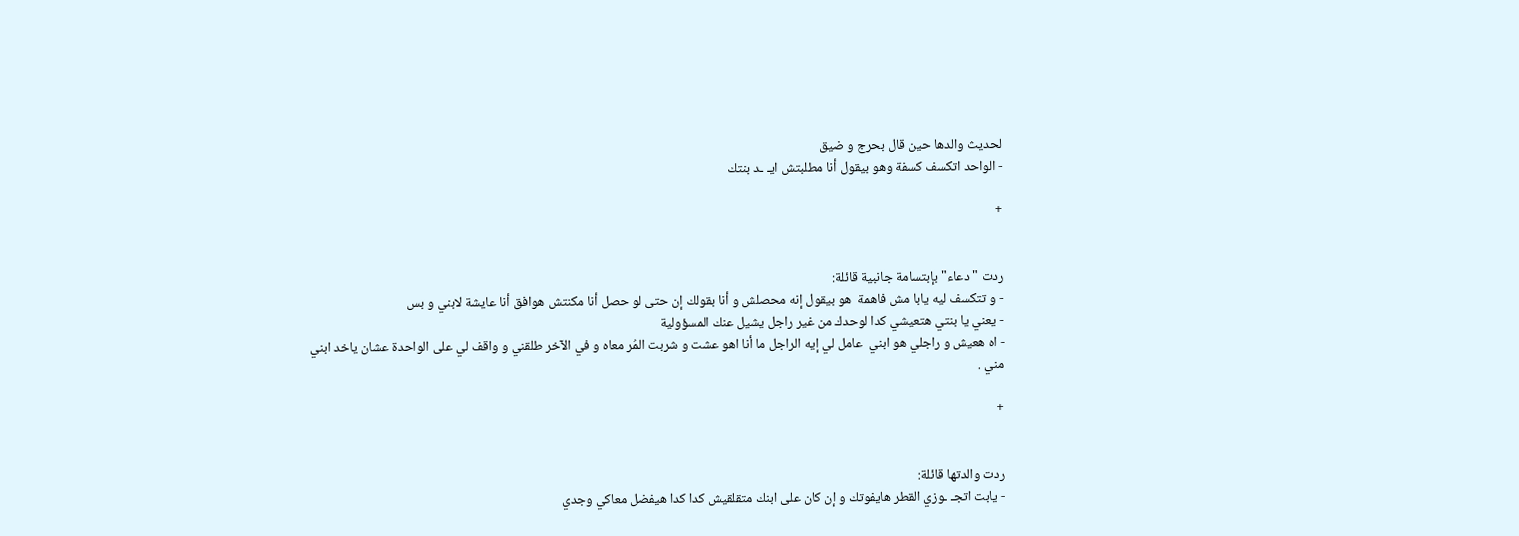لحديث والدها حين قال بحرج و ضيق
- الواحد اتكسف كسفة وهو بيقول أنا مطلبتش ايـ ـد بنتك

+


ردت " دعاء" بإبتسامة جانبية قائلة:
- و تتكسف ليه يابا مش فاهمة  هو بيقول إنه محصلش و أنا بقولك إن حتى لو حصل أنا مكنتش هوافق أنا عايشة لابني و بس
- يعني يا بنتي هتعيشي كدا لوحدك من غير راجل يشيل عنك المسؤولية
- اه هعيش و راجلي هو ابني  عامل لي إيه الراجل ما أنا اهو عشت و شربت المُر معاه و في الآخر طلقني و واقف لي على الواحدة عشان ياخد ابني مني .

+


ردت والدتها قائلة:
- يابت اتجـ ـوزي القطر هايفوتك و إن كان على ابنك متقلقيش كدا كدا هيفضل معاكي وجدي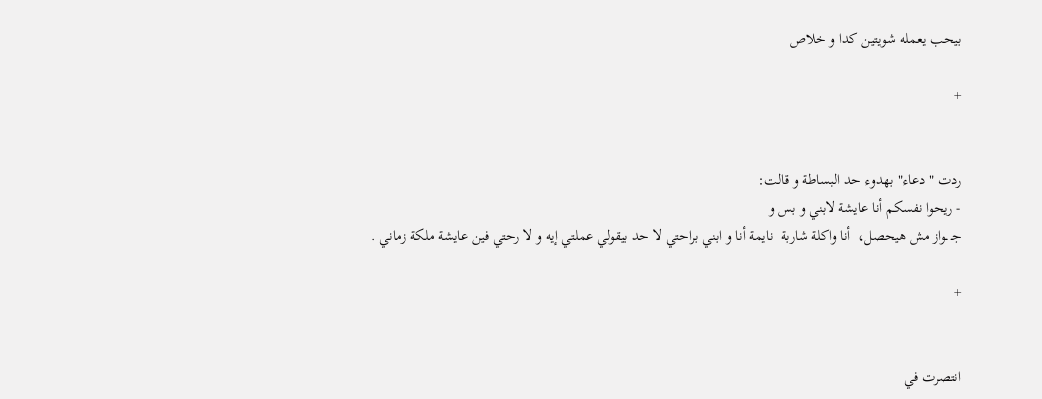بيحب يعمله شويتين كدا و خلاص

+


ردت " دعاء" بهدوء حد البساطة و قالت:
- ريحوا نفسكم أنا عايشة لابني و بس و
جـ ـواز مش هيحصل،  أنا واكلة شاربة  نايمة أنا و ابني براحتي لا حد بيقولي عملتي إيه و لا رحتي فين عايشة ملكة زماني .

+


انتصرت في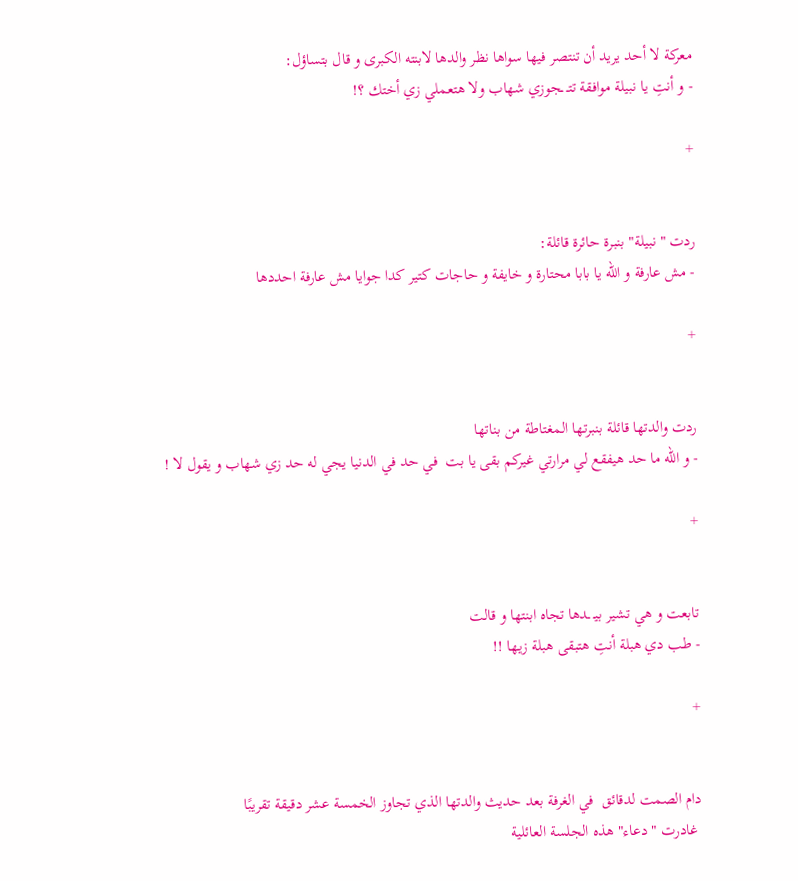معركة لا أحد يريد أن تنتصر فيها سواها نظر والدها لابنته الكبرى و قال بتساؤل:
- و أنتِ يا نبيلة موافقة تتـ ـجوزي شهاب ولا هتعملي زي أختك ؟!

+


ردت " نبيلة" بنبرة حائرة قائلة:
- مش عارفة و الله يا بابا محتارة و خايفة و حاجات كتير كدا جوايا مش عارفة احددها

+


ردت والدتها قائلة بنبرتها المغتاطة من بناتها
- و الله ما حد هيفقع لي مرارتي غيركم بقى يا بت  في حد في الدنيا يجي له حد زي شهاب و يقول لا !

+


تابعت و هي تشير بيـ ـدها تجاه ابنتها و قالت
- طب دي هبلة أنتِ هتبقى هبلة زيها !!

+


دام الصمت لدقائق  في الغرفة بعد حديث والدتها الذي تجاوز الخمسة عشر دقيقة تقريبًا
 غادرت " دعاء" هذه الجلسة العائلية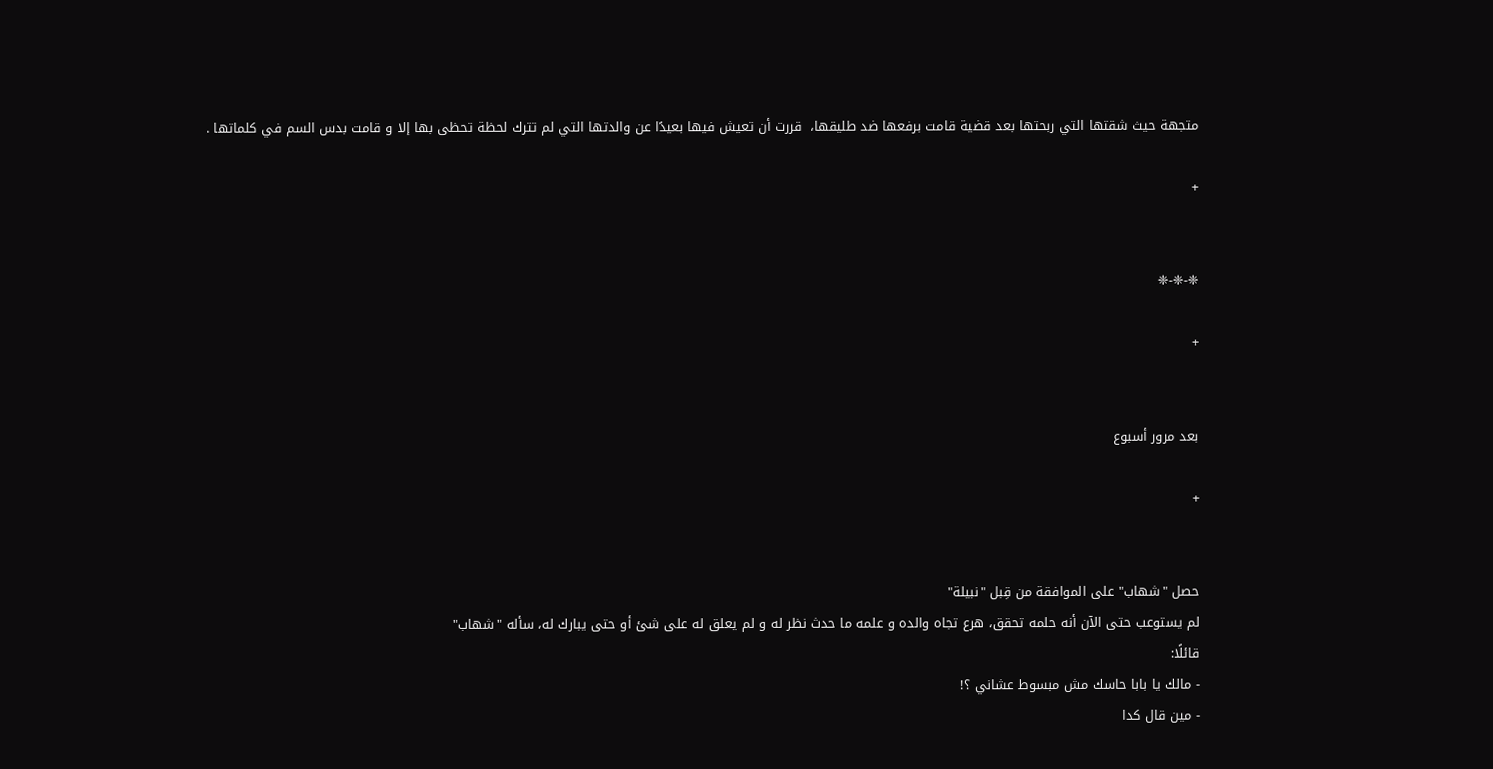متجهة حيث شقتها التي ربحتها بعد قضية قامت برفعها ضد طليقها،  قررت أن تعيش فيها بعيدًا عن والدتها التي لم تترك لحظة تحظى بها إلا و قامت بدس السم في كلماتها .

+


❈-❈-❈

+


بعد مرور أسبوع

+


حصل "شهاب" على الموافقة من قِبل "نبيلة"
لم يستوعب حتى الآن أنه حلمه تحقق، هرع تجاه والده و علمه ما حدث نظر له و لم يعلق له على شئ أو حتى يبارك له، سأله "شهاب"
قائلًا:
- مالك يا بابا حاسك مش مبسوط عشاني ؟!
- مين قال كدا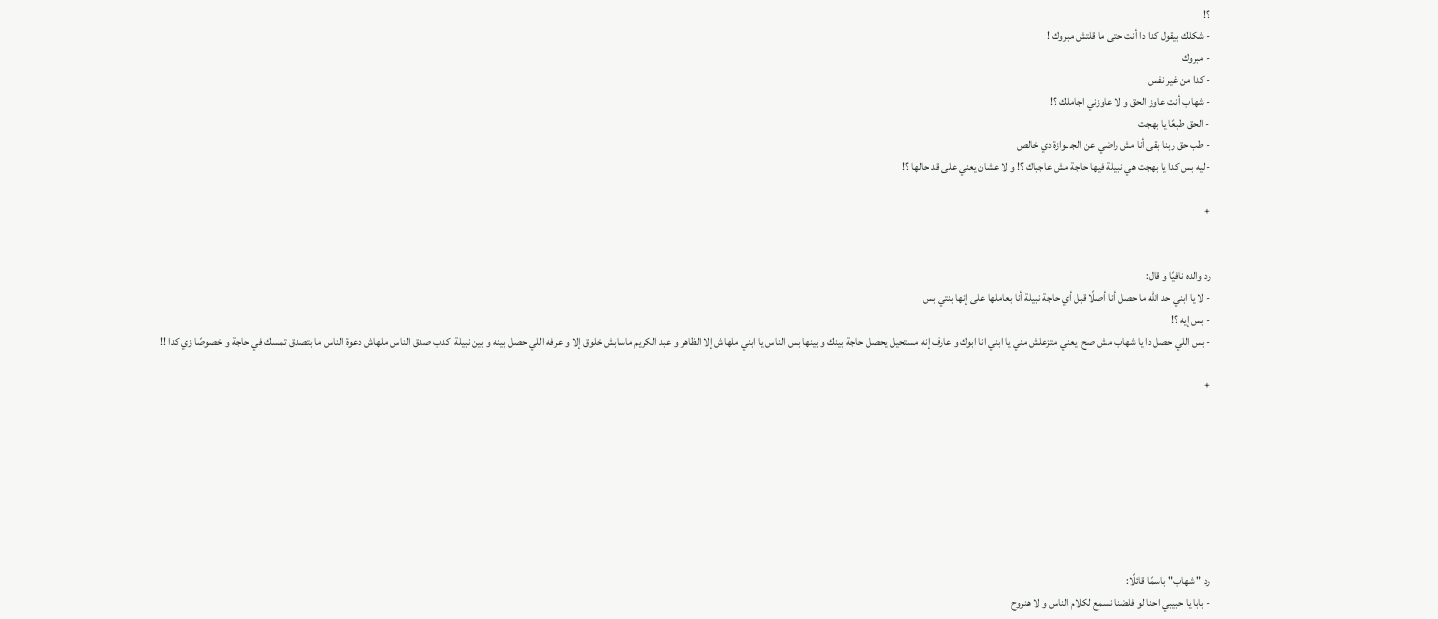؟!
- شكلك بيقول كدا دا أنت حتى ما قلتش مبروك !
- مبروك
- كدا من غير نفس
- شهاب أنت عاوز الحق و لا عاوزني اجاملك ؟!
- الحق طبعًا يا بهجت
- طب حق ربنا بقى أنا مش راضي عن الجـ ـوازة دي خالص
-ليه بس كدا يا بهجت هي نبيلة فيها حاجة مش عاجباك ؟! و لا عشان يعني على قد حالها ؟!

+


رد والده نافيًا و قال:
- لا يا ابني حد الله ما حصل أنا أصلًا قبل أي حاجة نبيلة أنا بعاملها على إنها بنتي بس
- بس إيه ؟!
- بس اللي حصل دا يا شهاب مش صح  يعني متزعلش مني يا ابني انا ابوك و عارف إنه مستحيل يحصل حاجة بينك و بينها بس الناس يا ابني ملهاش إلا الظاهر و عبد الكريم ماسابش خلوق إلا و عرفه اللي حصل بينه و بين نبيلة  كدب صدق الناس ملهاش دعوة الناس ما بتصدق تمسك في حاجة و خصوصًا زي كدا !!

+








رد " شهاب" باسمًا قائلًا:
- بابا يا حبيبي احنا لو فلضنا نسمع لكلام الناس و لا هنروح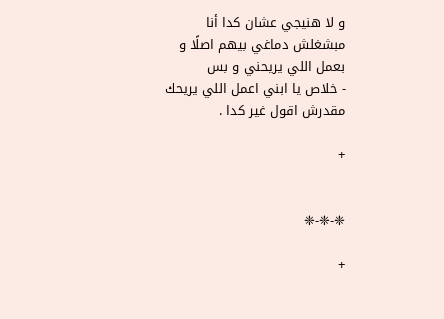و لا هنيجي عشان كدا أنا مبشغلش دماغي بيهم اصلًا و بعمل اللي يريحني و بس
- خلاص يا ابني اعمل اللي يريحك مقدرش اقول غير كدا .

+


❈-❈-❈

+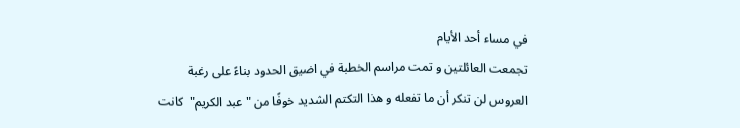في مساء أحد الأيام
تجمعت العائلتين و تمت مراسم الخطبة في اضيق الحدود بناءً على رغبة العروس لن تنكر أن ما تفعله و هذا التكتم الشديد خوفًا من " عبد الكريم"  كانت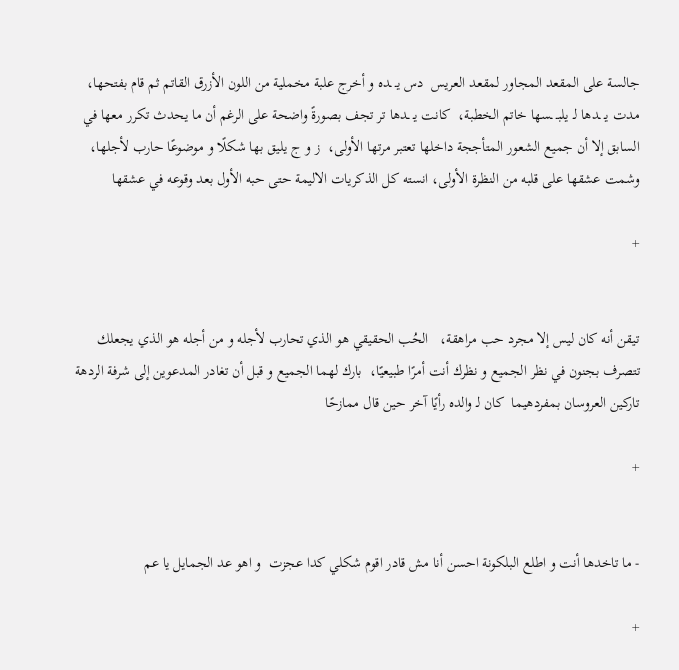جالسة على المقعد المجاور لمقعد العريس  دس يـ ـده و أخرج علبة مخملية من اللون الأزرق القاتم ثم قام بفتحها،  مدت يـ ـدها لـ يلبـ ـسها خاتم الخطبة،  كانت يـ ـدها تر تجف بصورةً واضحة على الرغم أن ما يحدث تكرر معها في السابق إلا أن جميع الشعور المتأججة داخلها تعتبر مرتها الأولى،  ز و ج يليق بها شكلًا و موضوعًا حارب لأجلها،  وشمت عشقها على قلبه من النظرة الأولى، انسته كل الذكريات الاليمة حتى حبه الأول بعد وقوعه في عشقها

+


تيقن أنه كان ليس إلا مجرد حب مراهقة،   الحُب الحقيقي هو الذي تحارب لأجله و من أجله هو الذي يجعلك تتصرف بجنون في نظر الجميع و نظرك أنت أمرًا طبيعيًا،  بارك لهما الجميع و قبل أن تغادر المدعوين إلى شرفة الردهة تاركين العروسان بمفردهيما  كان لـ والده رأيًا آخر حين قال ممازحًا

+


- ما تاخدها أنت و اطلع البلكونة احسن أنا مش قادر اقوم شكلي كدا عجزت  و اهو عد الجمايل يا عم

+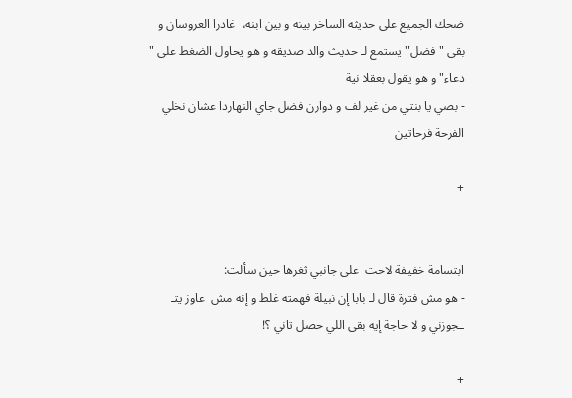ضحك الجميع على حديثه الساخر بينه و بين ابنه،  غادرا العروسان و بقى " فضل" يستمع لـ حديث والد صديقه و هو يحاول الضغط على " دعاء" و هو يقول بعقلا نية
- بصي يا بنتي من غير لف و دوارن فضل جاي النهاردا عشان نخلي الفرحة فرحاتين

+


ابتسامة خفيفة لاحت  على جانبي ثغرها حين سألت:
- هو مش فترة قال لـ بابا إن نبيلة فهمته غلط و إنه مش  عاوز يتـ ـجوزني و لا حاجة إيه بقى اللي حصل تاني ؟!

+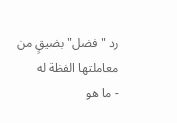رد " فضل" بضيقٍ من معاملتها الفظة له
- ما هو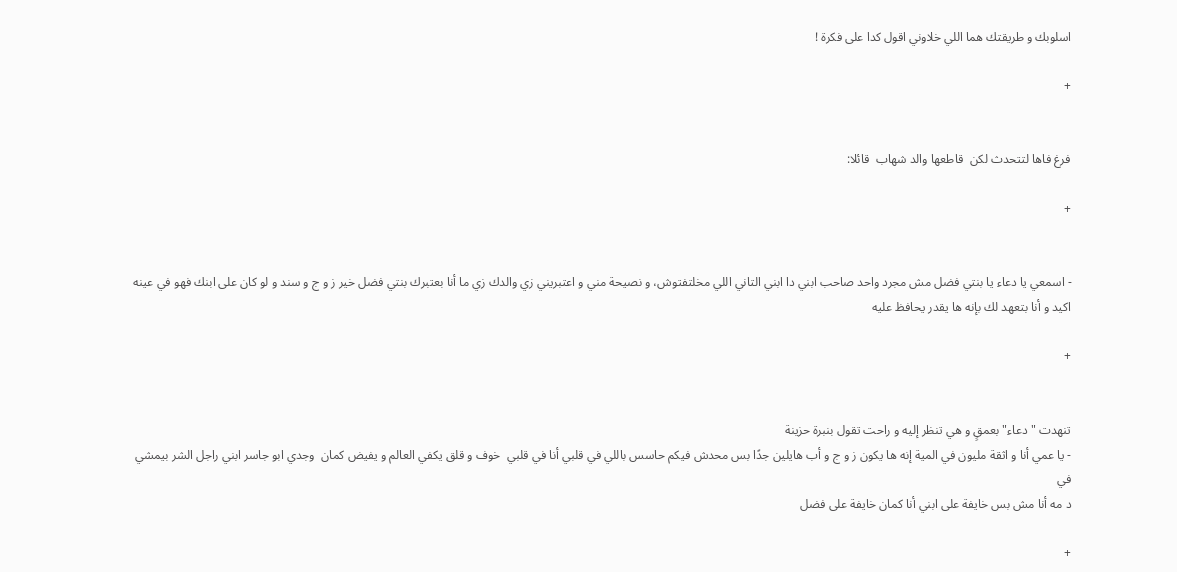اسلوبك و طريقتك هما اللي خلاوني اقول كدا على فكرة !

+


فرغ فاها لتتحدث لكن  قاطعها والد شهاب  قائلا:

+


- اسمعي يا دعاء يا بنتي فضل مش مجرد واحد صاحب ابني دا ابني التاني اللي مخلتفتوش، و نصيحة مني و اعتبريني زي والدك زي ما أنا بعتبرك بنتي فضل خير ز و ج و سند و لو كان على ابنك فهو في عينه اكيد و أنا بتعهد لك بإنه ها يقدر يحافظ عليه

+


تنهدت " دعاء" بعمقٍ و هي تنظر إليه و راحت تقول بنبرة حزينة
- يا عمي أنا و اثقة مليون في المية إنه ها يكون ز و ج و أب هايلين جدًا بس محدش فيكم حاسس باللي في قلبي أنا في قلبي  خوف و قلق يكفي العالم و يفيض كمان  وجدي ابو جاسر ابني راجل الشر بيمشي في
د مه أنا مش بس خايفة على ابني أنا كمان خايفة على فضل

+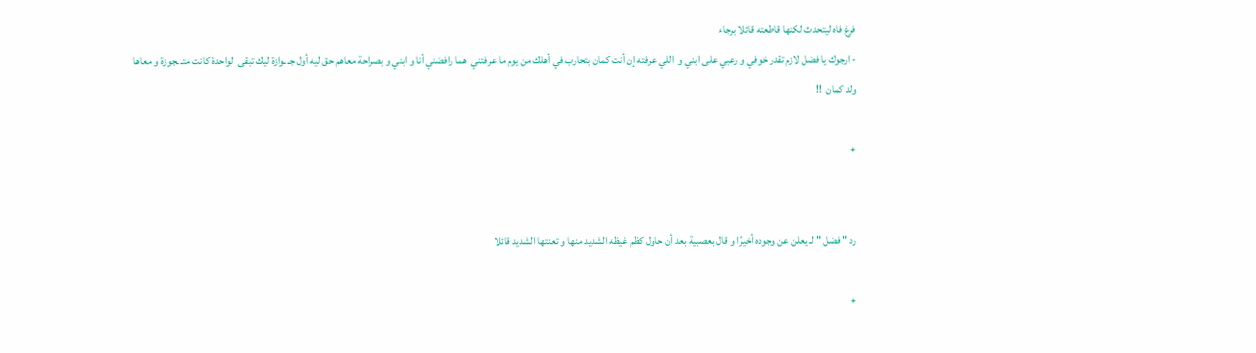فرغ فاه ليتحدث لكنها قاطعته قائلا برجاء
- ارجوك يا فضل لازم تقدر خوفي و رعبي على ابني و  اللي عرفته إن أنت كمان بتحارب في أهلك من يوم ما عرفتني  هما رافضني أنا و ابني و بصراحة معاهم حق ليه أول جـ ـوازة ليك تبقى  لواحدة كانت متـ ـجوزة و معاها ولد كمان  !!

+


رد " فضل " لـ يعلن عن وجوده أخيرًا و قال بعصبية بعد أن حاول كظم غيظه الشديد منها و تعنتها الشديد قائلا

+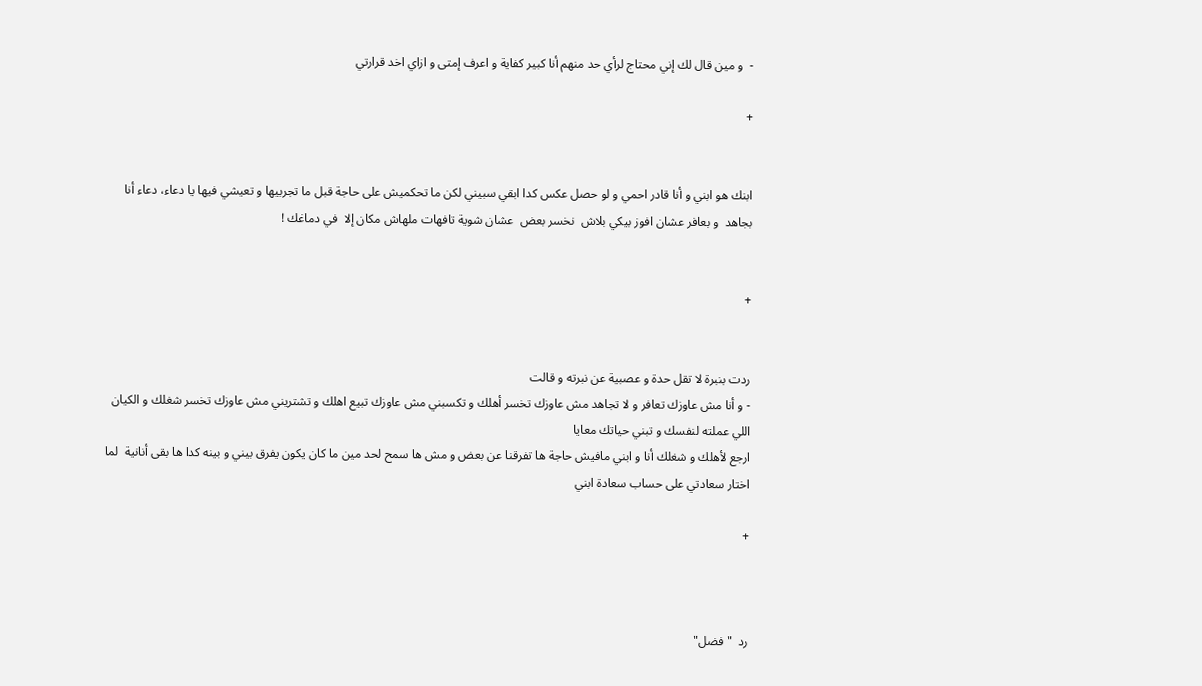-  و مين قال لك إني محتاج لرأي حد منهم أنا كبير كفاية و اعرف إمتى و ازاي اخد قرارتي

+


ابنك هو ابني و أنا قادر احمي و لو حصل عكس كدا ابقي سبيني لكن ما تحكميش على حاجة قبل ما تجربيها و تعيشي فيها يا دعاء، دعاء أنا بجاهد  و بعافر عشان افوز بيكي بلاش  نخسر بعض  عشان شوية تافهات ملهاش مكان إلا  في دماغك !


+


ردت بنبرة لا تقل حدة و عصبية عن نبرته و قالت
- و أنا مش عاوزك تعافر و لا تجاهد مش عاوزك تخسر أهلك و تكسبني مش عاوزك تبيع اهلك و تشتريني مش عاوزك تخسر شغلك و الكيان اللي عملته لنفسك و تبني حياتك معايا
ارجع لأهلك و شغلك أنا و ابني مافيش حاجة ها تفرقنا عن بعض و مش ها سمح لحد مين ما كان يكون يفرق بيني و بينه كدا ها بقى أنانية  لما اختار سعادتي على حساب سعادة ابني

+



رد  " فضل"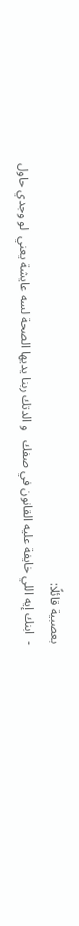بعصبية قائلًا:
-  ابنك إيه اللي خايفة عليه القانون في صفك   و الدتك ربنا يديها الصحة لسه عايشة يعني  لو وجدي حاول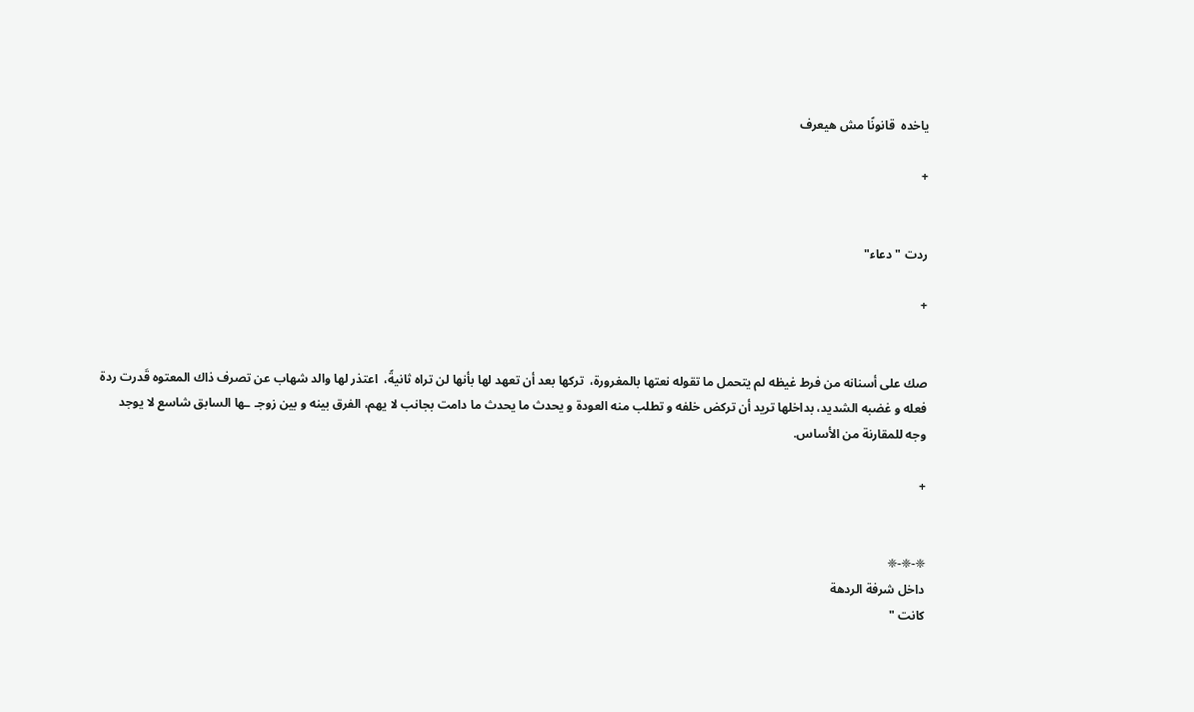ياخده  قانونًا مش هيعرف

+


ردت " دعاء"

+


صك على أسنانه من فرط غيظه لم يتحمل ما تقوله نعتها بالمغرورة،  تركها بعد أن تعهد لها بأنها لن تراه ثانيةً،  اعتذر لها والد شهاب عن تصرف ذاك المعتوه قَدرت ردة فعله و غضبه الشديد، بداخلها تريد أن تركض خلفه و تطلب منه العودة و يحدث ما يحدث ما دامت بجانب لا يهم، الفرق بينه و بين زوجـ ـها السابق شاسع لا يوجد وجه للمقارنة من الأساس.

+


❈-❈-❈
داخل شرفة الردهة
كانت "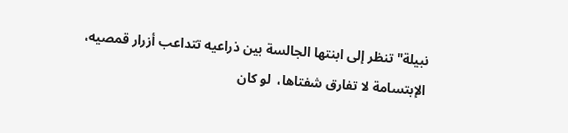نبيلة" تنظر إلى ابنتها الجالسة بين ذراعيه تتداعب أزرار قمصيه،  الإبتسامة لا تفارق شفتاها،  لو كان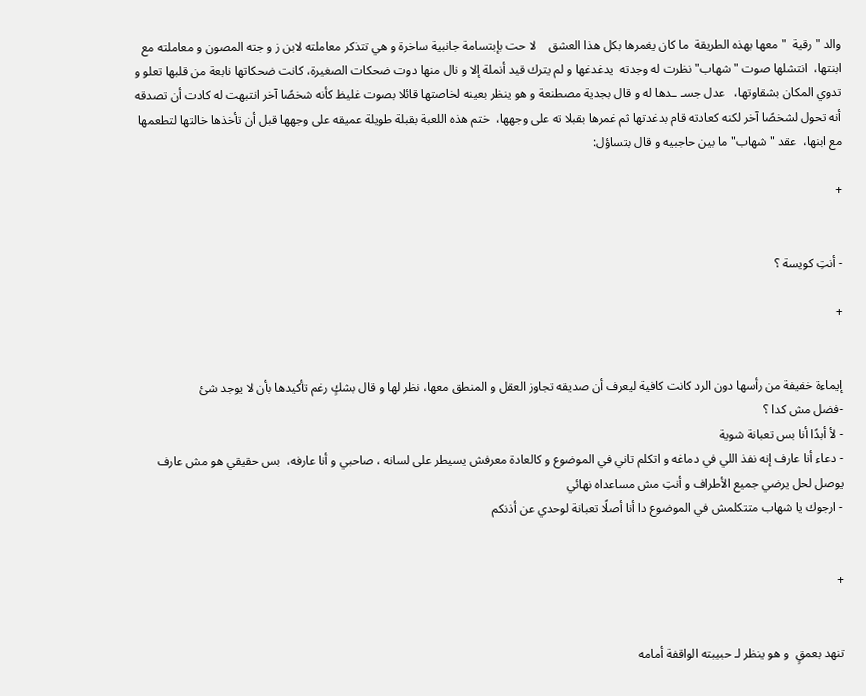والد " رقية  " معها بهذه الطريقة  ما كان يغمرها بكل هذا العشق    لا حت بإبتسامة جانبية ساخرة و هي تتذكر معاملته لابن ز و جته المصون و معاملته مع ابنتها،  انتشلها صوت " شهاب" نظرت له وجدته  يدغدغها و لم يترك قيد أنملة إلا و نال منها دوت ضحكات الصغيرة، كانت ضحكاتها نابعة من قلبها تعلو و تدوي المكان بشقاوتها،   عدل جسـ ـدها له و قال بجدية مصطنعة و هو ينظر بعينه لخاصتها قائلا بصوت غليظ كأنه شخصًا آخر انتبهت له كادت أن تصدقه أنه تحول لشخصًا آخر لكنه كعادته قام بدغدتها ثم غمرها بقبلا ته على وجهها،  ختم هذه اللعبة بقبلة طويلة عميقه على وجهها قبل أن تأخذها خالتها لتطعمها مع ابنها،  عقد " شهاب" ما بين حاجبيه و قال بتساؤل:

+


- أنتِ كويسة ؟

+


إيماءة خفيفة من رأسها دون الرد كانت كافية ليعرف أن صديقه تجاوز العقل و المنطق معها، نظر لها و قال بشكٍ رغم تأكيدها بأن لا يوجد شئ
-فضل مش كدا ؟
- لأ أبدًا أنا بس تعبانة شوية
- دعاء أنا عارف إنه نفذ اللي في دماغه و اتكلم تاني في الموضوع و كالعادة معرفش يسيطر على لسانه ، صاحبي و أنا عارفه،  بس حقيقي هو مش عارف يوصل لحل يرضي جميع الأطراف و أنتِ مش مساعداه نهائي
- ارجوك يا شهاب متتكلمش في الموضوع دا أنا أصلًا تعبانة لوحدي عن أذنكم


+


تنهد بعمقٍ  و هو ينظر لـ حبيبته الواقفة أمامه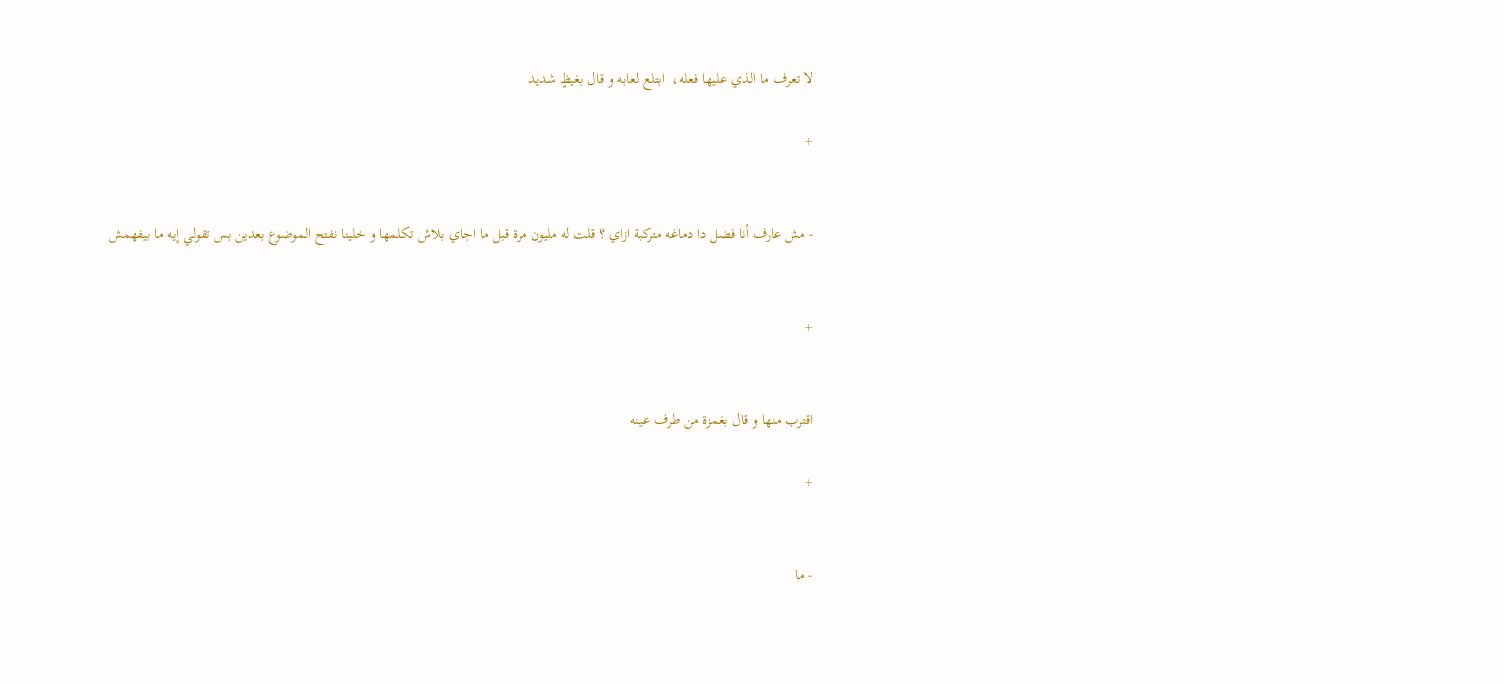لا تعرف ما الذي عليها فعله،  ابتلع لعابه و قال بغيظٍ شديد

+


- مش عارف أنا فضل دا دماغه متركبة ازاي ؟ قلت له مليون مرة قبل ما اجاي بلاش تكلمها و خلينا نفتح الموضوع بعدين بس تقولي إيه ما بيفهمش


+


اقترب منها و قال بغمزة من طرف عينه

+


- ما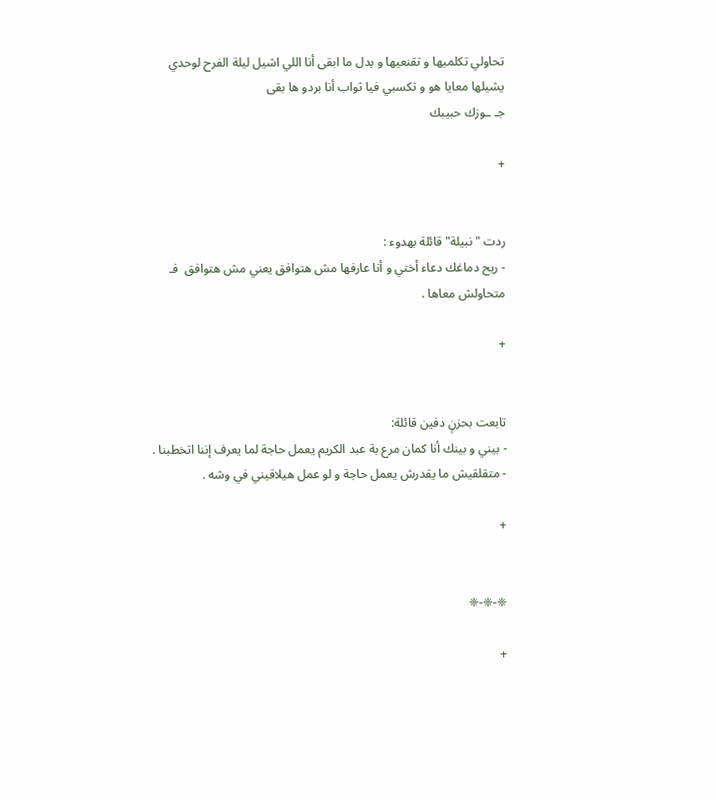تحاولي تكلميها و تقنعيها و بدل ما ابقى أنا اللي اشيل ليلة الفرح لوحدي يشيلها معايا هو و تكسبي فيا ثواب أنا بردو ها بقى
جـ ـوزك حبيبك

+


ردت " نبيلة" قائلة بهدوء :
- ريح دماغك دعاء أختي و أنا عارفها مش هتوافق يعني مش هتوافق  فـ متحاولش معاها .

+


تابعت بحزنٍ دفين قائلة:
- بيني و بينك أنا كمان مرع بة عبد الكريم يعمل حاجة لما يعرف إننا اتخطبنا .
- متقلقيش ما يقدرش يعمل حاجة و لو عمل هيلاقيني في وشه .

+


❈-❈-❈

+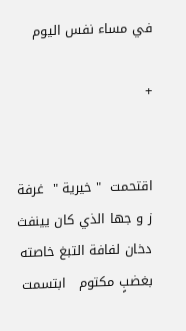في مساء نفس اليوم

+


اقتحمت  " خيرية "  غرفة ز و جها الذي كان يينفث دخان لفافة التبغ خاصته  بغضبٍ مكتوم   ابتسمت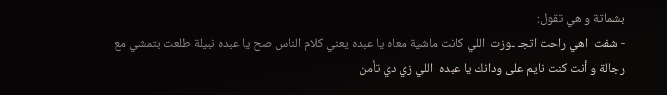بشماتة و هي تقول:
- شفت  اهي راحت اتجـ ـوزت  اللي كانت ماشية معاه يا عبده يعني كلام الناس صح يا عبده نبيلة طلعت بتمشي مع رجالة و أنت كنت نايم على ودانك يا عبده  اللي زي دي تأمن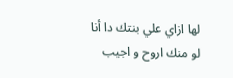لها ازاي علي بنتك دا أنا لو منك اروح و اجيب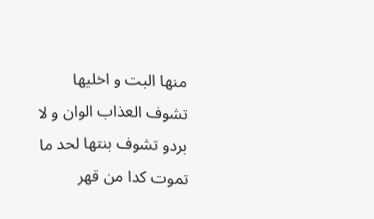منها البت و اخليها تشوف العذاب الوان و لا بردو تشوف بنتها لحد ما تموت كدا من قهر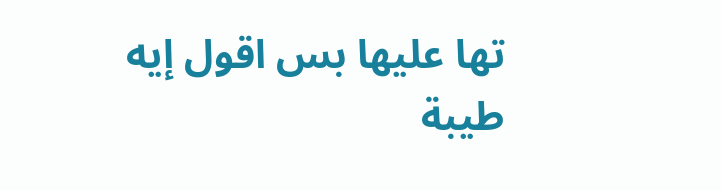تها عليها بس اقول إيه طيبة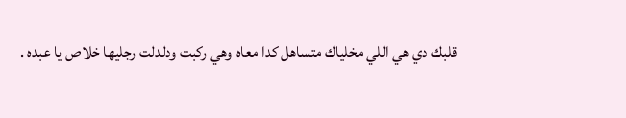قلبك دي هي اللي مخلياك متساهل كدا معاه وهي ركبت ودلدلت رجليها خلاص يا عبده .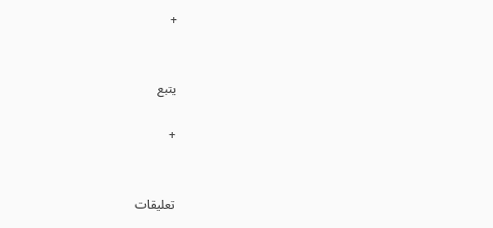+


يتبع

+


تعليقات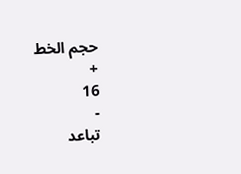حجم الخط
+
16
-
تباعد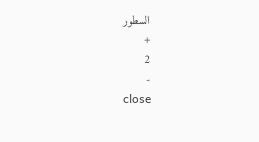السطور
+
2
-
close